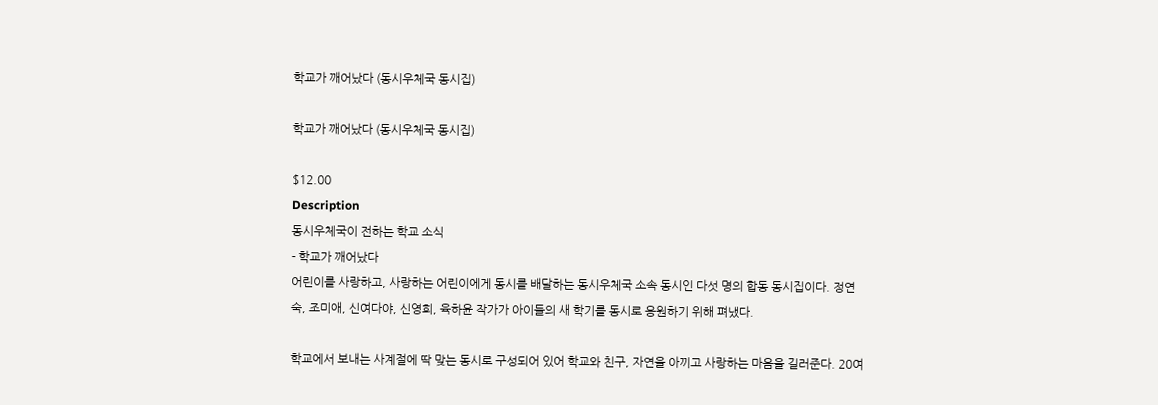학교가 깨어났다 (동시우체국 동시집)

학교가 깨어났다 (동시우체국 동시집)

$12.00
Description
동시우체국이 전하는 학교 소식
- 학교가 깨어났다
어린이를 사랑하고, 사랑하는 어린이에게 동시를 배달하는 동시우체국 소속 동시인 다섯 명의 합동 동시집이다. 정연숙, 조미애, 신여다야, 신영희, 육하윤 작가가 아이들의 새 학기를 동시로 응원하기 위해 펴냈다.

학교에서 보내는 사계절에 딱 맞는 동시로 구성되어 있어 학교와 친구, 자연을 아끼고 사랑하는 마음을 길러준다. 20여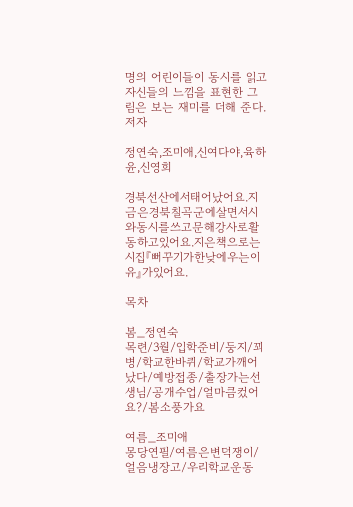명의 어린이들이 동시를 읽고 자신들의 느낌을 표현한 그림은 보는 재미를 더해 준다.
저자

정연숙,조미애,신여다야,육하윤,신영희

경북선산에서태어났어요.지금은경북칠곡군에살면서시와동시를쓰고문해강사로활동하고있어요.지은책으로는시집『뻐꾸기가한낮에우는이유』가있어요.

목차

봄_정연숙
목련/3월/입학준비/둥지/꾀병/학교한바퀴/학교가깨어났다/예방접종/출장가는선생님/공개수업/얼마큼컸어요?/봄소풍가요

여름_조미애
몽당연필/여름은변덕쟁이/얼음냉장고/우리학교운동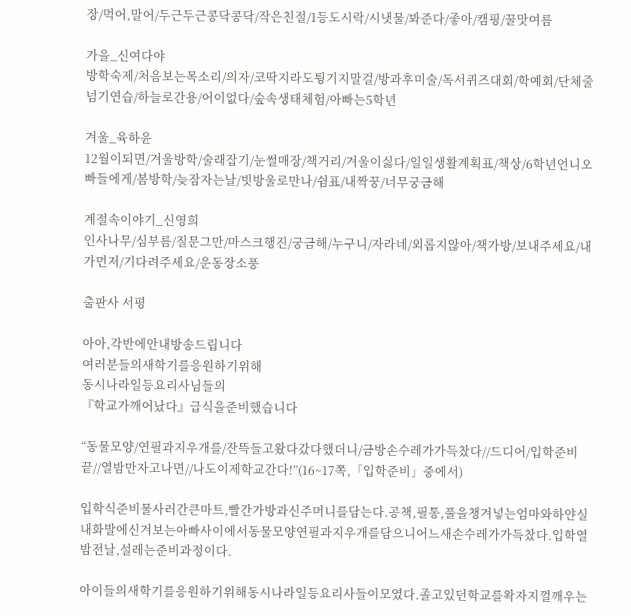장/먹어,말어/두근두근콩닥콩닥/작은친절/1등도시락/시냇물/봐준다/좋아/캠핑/꿀맛여름

가을_신여다야
방학숙제/처음보는목소리/의자/코딱지라도튕기지말걸/방과후미술/독서퀴즈대회/학예회/단체줄넘기연습/하늘로간용/어이없다/숲속생태체험/아빠는5학년

겨울_육하윤
12월이되면/겨울방학/술래잡기/눈썰매장/책거리/겨울이싫다/일일생활계획표/책상/6학년언니오빠들에게/봄방학/늦잠자는날/빗방울로만나/쉼표/내짝꿍/너무궁금해

계절속이야기_신영희
인사나무/심부름/질문그만/마스크행진/궁금해/누구니/자라네/외롭지않아/책가방/보내주세요/내가먼저/기다려주세요/운동장소풍

출판사 서평

아아,각반에안내방송드립니다
여러분들의새학기를응원하기위해
동시나라일등요리사님들의
『학교가깨어났다』급식을준비했습니다

“동물모양/연필과지우개를/잔뜩들고왔다갔다했더니/금방손수레가가득찼다//드디어/입학준비끝//열밤만자고나면//나도이제학교간다!”(16~17쪽,「입학준비」중에서)

입학식준비물사러간큰마트,빨간가방과신주머니를담는다.공책,필통,풀을챙겨넣는엄마와하얀실내화발에신겨보는아빠사이에서동물모양연필과지우개를담으니어느새손수레가가득찼다.입학열밤전날,설레는준비과정이다.

아이들의새학기를응원하기위해동시나라일등요리사들이모였다.졸고있던학교를왁자지껄깨우는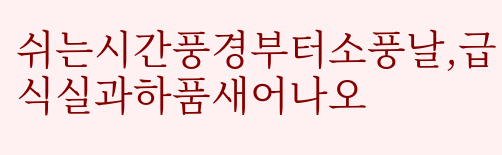쉬는시간풍경부터소풍날,급식실과하품새어나오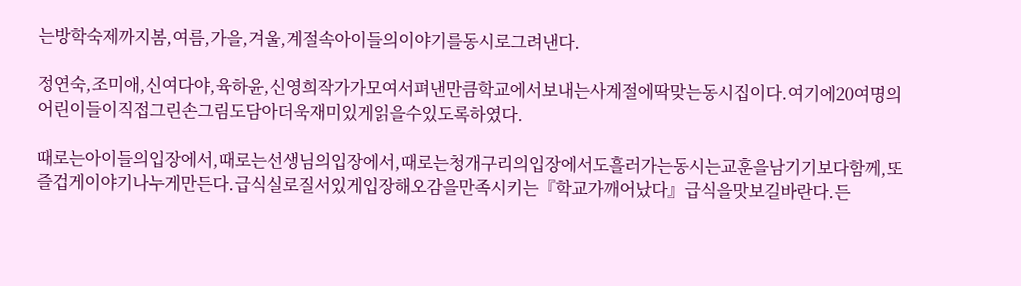는방학숙제까지봄,여름,가을,겨울,계절속아이들의이야기를동시로그려낸다.

정연숙,조미애,신여다야,육하윤,신영희작가가모여서펴낸만큼학교에서보내는사계절에딱맞는동시집이다.여기에20여명의어린이들이직접그린손그림도담아더욱재미있게읽을수있도록하였다.

때로는아이들의입장에서,때로는선생님의입장에서,때로는청개구리의입장에서도흘러가는동시는교훈을남기기보다함께,또즐겁게이야기나누게만든다.급식실로질서있게입장해오감을만족시키는『학교가깨어났다』급식을맛보길바란다.든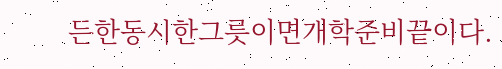든한동시한그릇이면개학준비끝이다.